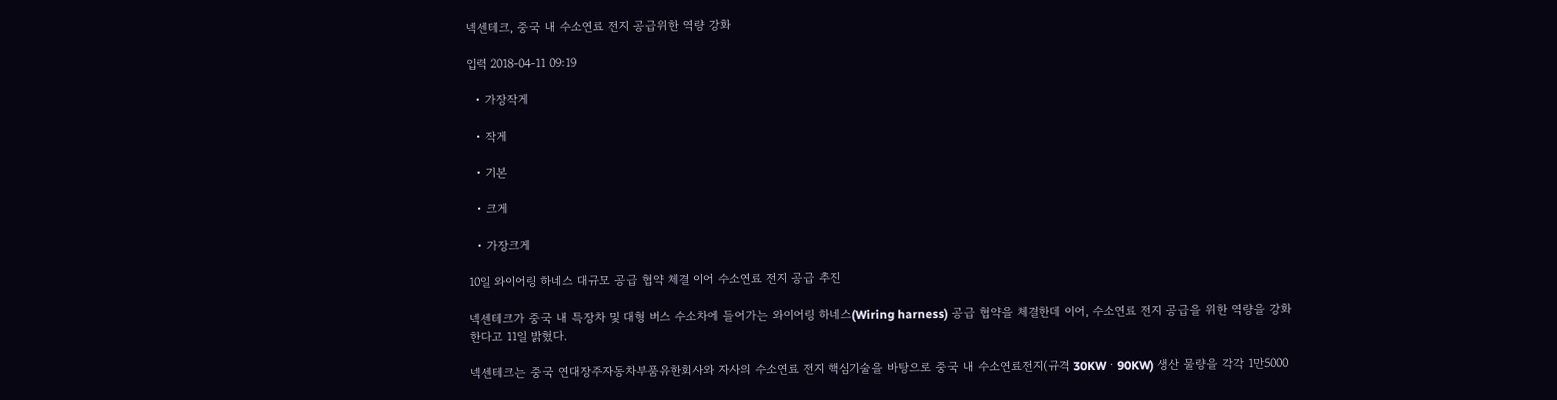넥센테크, 중국 내 수소연료 전지 공급위한 역량 강화

입력 2018-04-11 09:19

  • 가장작게

  • 작게

  • 기본

  • 크게

  • 가장크게

10일 와이어링 하네스 대규모 공급 협약 체결 이어 수소연료 전지 공급 추진

넥센테크가 중국 내 특장차 및 대형 버스 수소차에 들어가는 와이어링 하네스(Wiring harness) 공급 협약을 체결한데 이어, 수소연료 전지 공급을 위한 역량을 강화한다고 11일 밝혔다.

넥센테크는 중국 연대장주자동차부품유한회사와 자사의 수소연료 전지 핵심기술을 바탕으로 중국 내 수소연료전지(규격 30KWㆍ90KW) 생산 물량을 각각 1만5000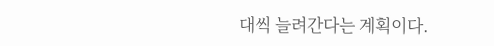대씩 늘려간다는 계획이다.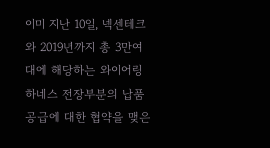이미 지난 10일, 넥센테크와 2019년까지 총 3만여 대에 해당하는 와이어링 하네스 전장부분의 납품 공급에 대한 협약을 맺은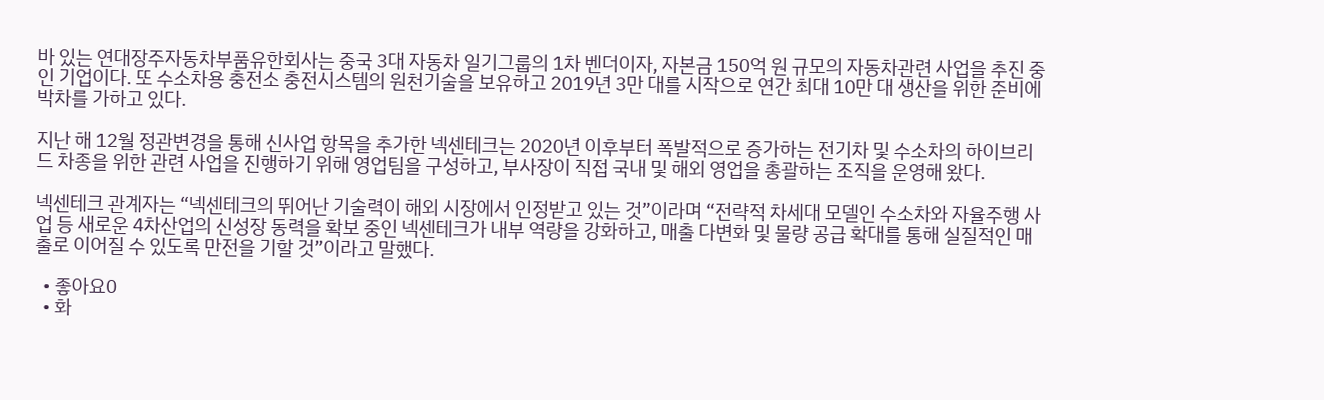바 있는 연대장주자동차부품유한회사는 중국 3대 자동차 일기그룹의 1차 벤더이자, 자본금 150억 원 규모의 자동차관련 사업을 추진 중인 기업이다. 또 수소차용 충전소 충전시스템의 원천기술을 보유하고 2019년 3만 대를 시작으로 연간 최대 10만 대 생산을 위한 준비에 박차를 가하고 있다.

지난 해 12월 정관변경을 통해 신사업 항목을 추가한 넥센테크는 2020년 이후부터 폭발적으로 증가하는 전기차 및 수소차의 하이브리드 차종을 위한 관련 사업을 진행하기 위해 영업팀을 구성하고, 부사장이 직접 국내 및 해외 영업을 총괄하는 조직을 운영해 왔다.

넥센테크 관계자는 “넥센테크의 뛰어난 기술력이 해외 시장에서 인정받고 있는 것”이라며 “전략적 차세대 모델인 수소차와 자율주행 사업 등 새로운 4차산업의 신성장 동력을 확보 중인 넥센테크가 내부 역량을 강화하고, 매출 다변화 및 물량 공급 확대를 통해 실질적인 매출로 이어질 수 있도록 만전을 기할 것”이라고 말했다.

  • 좋아요0
  • 화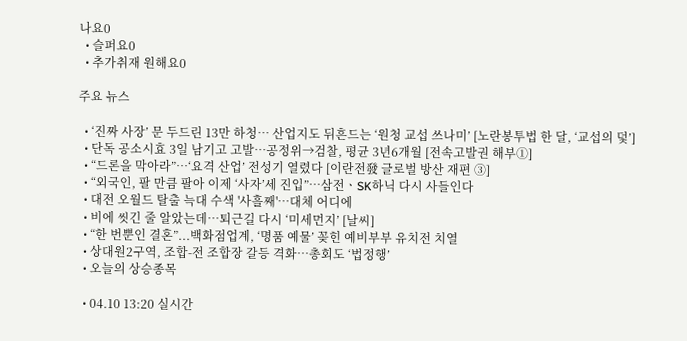나요0
  • 슬퍼요0
  • 추가취재 원해요0

주요 뉴스

  • ‘진짜 사장’ 문 두드린 13만 하청… 산업지도 뒤흔드는 ‘원청 교섭 쓰나미’ [노란봉투법 한 달, ‘교섭의 덫’]
  • 단독 공소시효 3일 남기고 고발…공정위→검찰, 평균 3년6개월 [전속고발권 해부①]
  • “드론을 막아라”…‘요격 산업’ 전성기 열렸다 [이란전發 글로벌 방산 재편 ③]
  • “외국인, 팔 만큼 팔아 이제 ‘사자’세 진입”⋯삼전ㆍSK하닉 다시 사들인다
  • 대전 오월드 탈출 늑대 수색 '사흘째'…대체 어디에
  • 비에 씻긴 줄 알았는데…퇴근길 다시 ‘미세먼지’ [날씨]
  • “한 번뿐인 결혼”...백화점업계, ‘명품 예물’ 꽂힌 예비부부 유치전 치열
  • 상대원2구역, 조합-전 조합장 갈등 격화⋯총회도 ‘법정행’
  • 오늘의 상승종목

  • 04.10 13:20 실시간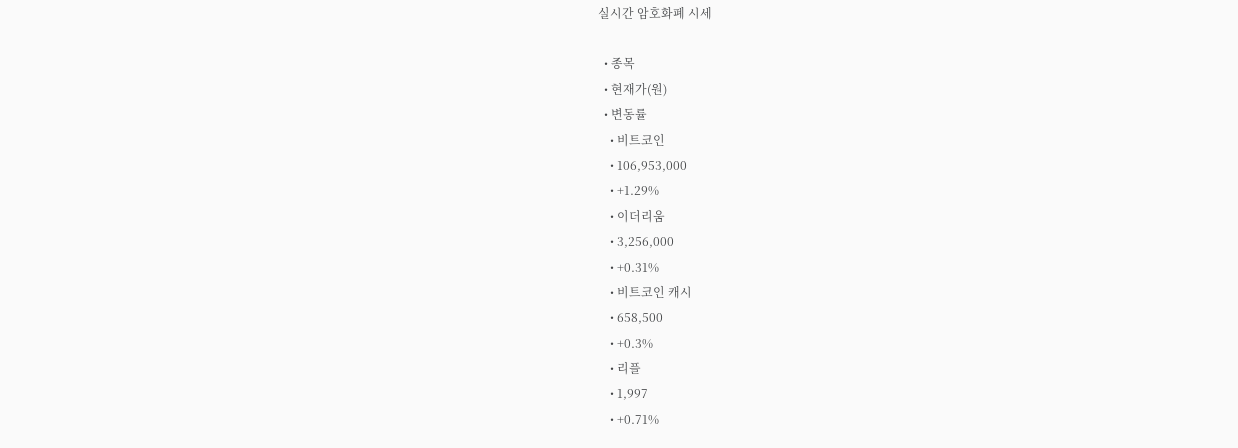실시간 암호화폐 시세

  • 종목
  • 현재가(원)
  • 변동률
    • 비트코인
    • 106,953,000
    • +1.29%
    • 이더리움
    • 3,256,000
    • +0.31%
    • 비트코인 캐시
    • 658,500
    • +0.3%
    • 리플
    • 1,997
    • +0.71%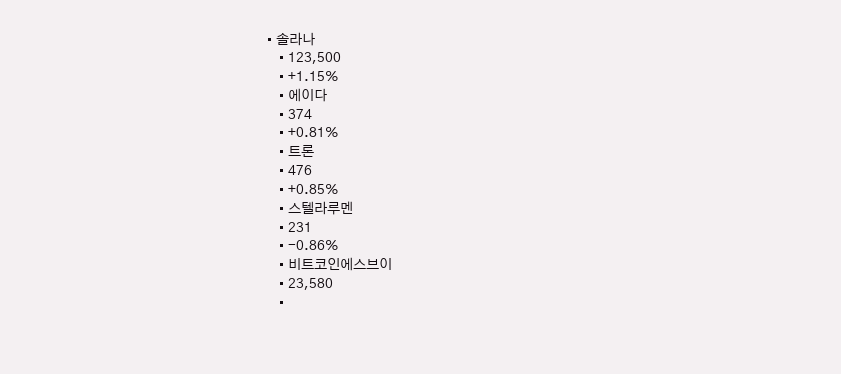• 솔라나
    • 123,500
    • +1.15%
    • 에이다
    • 374
    • +0.81%
    • 트론
    • 476
    • +0.85%
    • 스텔라루멘
    • 231
    • -0.86%
    • 비트코인에스브이
    • 23,580
    •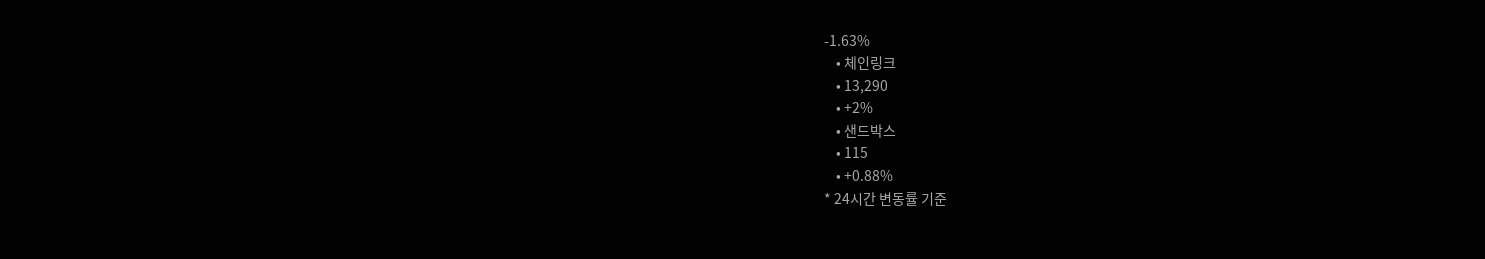-1.63%
    • 체인링크
    • 13,290
    • +2%
    • 샌드박스
    • 115
    • +0.88%
* 24시간 변동률 기준